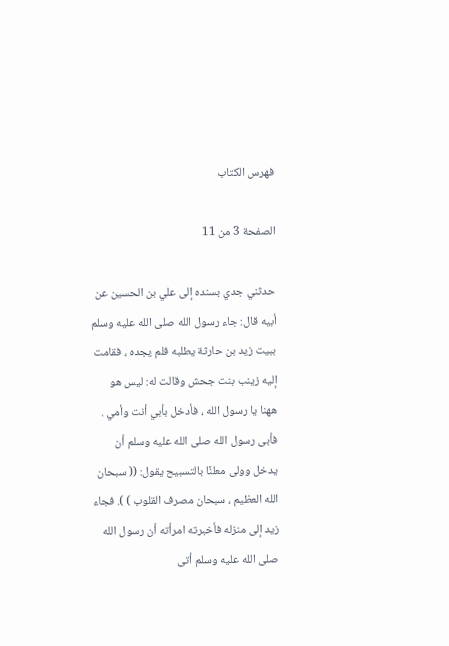فهرس الكتاب

الصفحة 3 من 11

حدثني جدي بسنده إلى علي بن الحسين عن أبيه قال: جاء رسول الله صلى الله عليه وسلم ببيت زيد بن حارثة يطلبه فلم يجده ، فقامت إليه زينب بنت جحش وقالت له: ليس هو ههنا يا رسول الله ، فأدخل بأبي أنت وأمي . فأبى رسول الله صلى الله عليه وسلم أن يدخل وولى معلنًا بالتسبيح يقول: (( سبحان الله العظيم ، سبحان مصرف القلوب ) ). فجاء زيد إلى منزله فأخبرته امرأته أن رسول الله صلى الله عليه وسلم أتى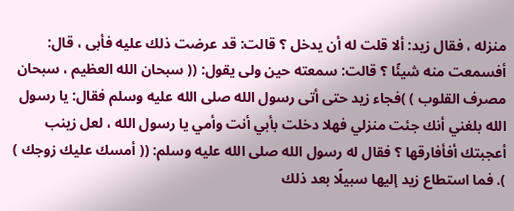منزله ، فقال زيد: ألا قلت له أن يدخل ؟ قالت: قد عرضت ذلك عليه فأبى ، قال: أفسمعت منه شيئًا ؟ قالت: سمعته حين ولى يقول: (( سبحان الله العظيم ، سبحان مصرف القلوب ) )فجاء زيد حتى أتى رسول الله صلى الله عليه وسلم فقال: يا رسول الله بلغني أنك جئت منزلي فهلا دخلت بأبي أنت وأمي يا رسول الله ، لعل زينب أعجبتك أفأفارقها ؟ فقال له رسول الله صلى الله عليه وسلم: (( أمسك عليك زوجك ) ). فما استطاع زيد إليها سبيلًا بعد ذلك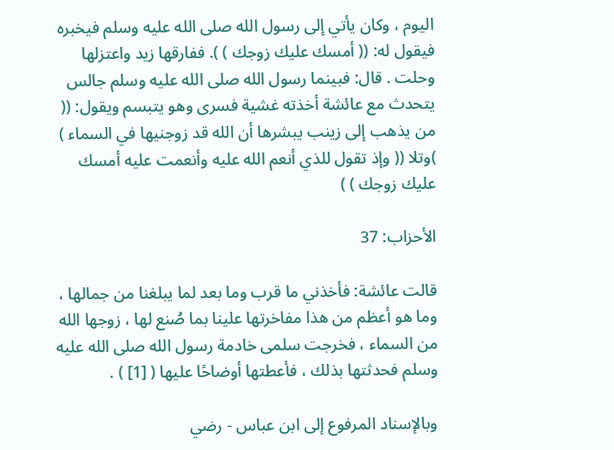اليوم ، وكان يأتي إلى رسول الله صلى الله عليه وسلم فيخبره فيقول له: (( أمسك عليك زوجك ) ). ففارقها زيد واعتزلها وحلت . قال: فبينما رسول الله صلى الله عليه وسلم جالس يتحدث مع عائشة أخذته غشية فسرى وهو يتبسم ويقول: (( من يذهب إلى زينب يبشرها أن الله قد زوجنيها في السماء ) )وتلا (( وإذ تقول للذي أنعم الله عليه وأنعمت عليه أمسك عليك زوجك ) )

الأحزاب: 37

قالت عائشة: فأخذني ما قرب وما بعد لما يبلغنا من جمالها ، وما هو أعظم من هذا مفاخرتها علينا بما صُنع لها ، زوجها الله من السماء ، فخرجت سلمى خادمة رسول الله صلى الله عليه وسلم فحدثتها بذلك ، فأعطتها أوضاحًا عليها ( [1] ) .

وبالإسناد المرفوع إلى ابن عباس - رضي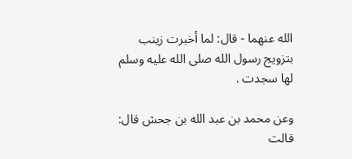الله عنهما - قال: لما أخبرت زينب بتزويج رسول الله صلى الله عليه وسلم لها سجدت .

وعن محمد بن عبد الله بن جحش قال: قالت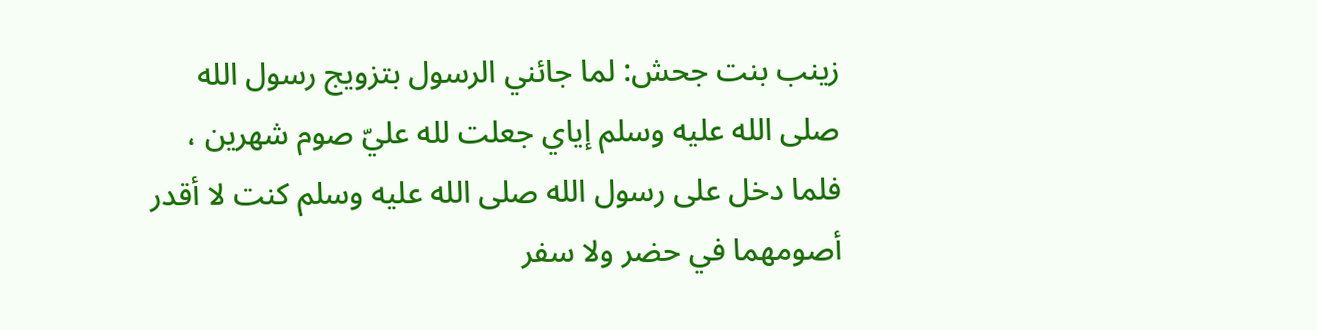زينب بنت جحش: لما جائني الرسول بتزويج رسول الله صلى الله عليه وسلم إياي جعلت لله عليّ صوم شهرين ، فلما دخل على رسول الله صلى الله عليه وسلم كنت لا أقدر أصومهما في حضر ولا سفر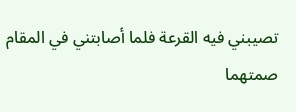تصيبني فيه القرعة فلما أصابتني في المقام صمتهما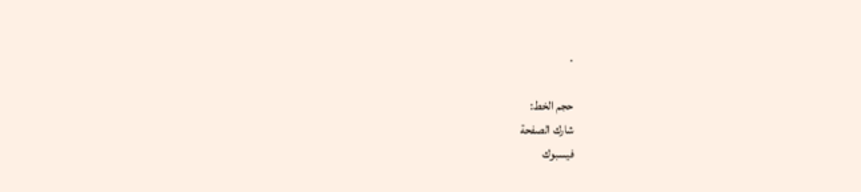.

حجم الخط:
شارك الصفحة
فيسبوك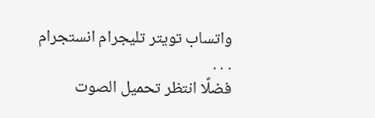واتساب تويتر تليجرام انستجرام
. . .
فضلًا انتظر تحميل الصوت